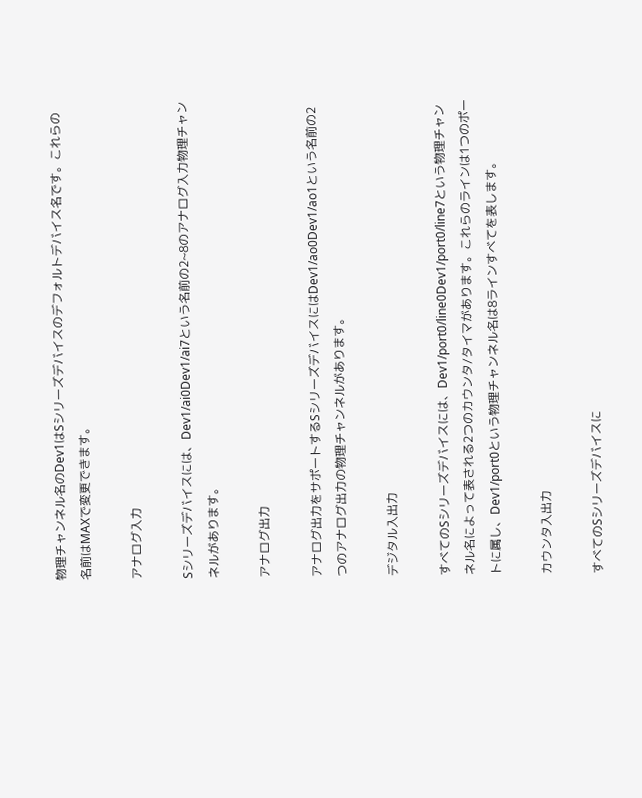物理チャンネル名のDev1はSシリーズデバイスのデフォルトデバイス名です。これらの名前はMAXで変更できます。

アナログ入力

Sシリーズデバイスには、Dev1/ai0Dev1/ai7という名前の2~8のアナログ入力物理チャンネルがあります。

アナログ出力

アナログ出力をサポートするSシリーズデバイスにはDev1/ao0Dev1/ao1という名前の2つのアナログ出力の物理チャンネルがあります。

デジタル入出力

すべてのSシリーズデバイスには、Dev1/port0/line0Dev1/port0/line7という物理チャンネル名によって表される2つのカウンタ/タイマがあります。これらのラインは1つのポートに属し、Dev1/port0という物理チャンネル名は8ラインすべてを表します。

カウンタ入出力

すべてのSシリーズデバイスに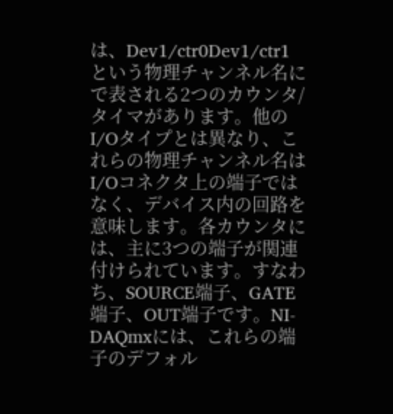は、Dev1/ctr0Dev1/ctr1という物理チャンネル名にで表される2つのカウンタ/タイマがあります。他のI/Oタイプとは異なり、これらの物理チャンネル名はI/Oコネクタ上の端子ではなく、デバイス内の回路を意味します。各カウンタには、主に3つの端子が関連付けられています。すなわち、SOURCE端子、GATE端子、OUT端子です。NI-DAQmxには、これらの端子のデフォル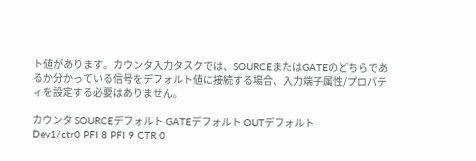ト値があります。カウンタ入力タスクでは、SOURCEまたはGATEのどちらであるか分かっている信号をデフォルト値に接続する場合、入力端子属性/プロパティを設定する必要はありません。

カウンタ SOURCEデフォルト GATEデフォルト OUTデフォルト
Dev1/ctr0 PFI 8 PFI 9 CTR 0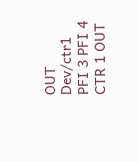OUT
Dev/ctr1 PFI 3 PFI 4 CTR 1 OUT